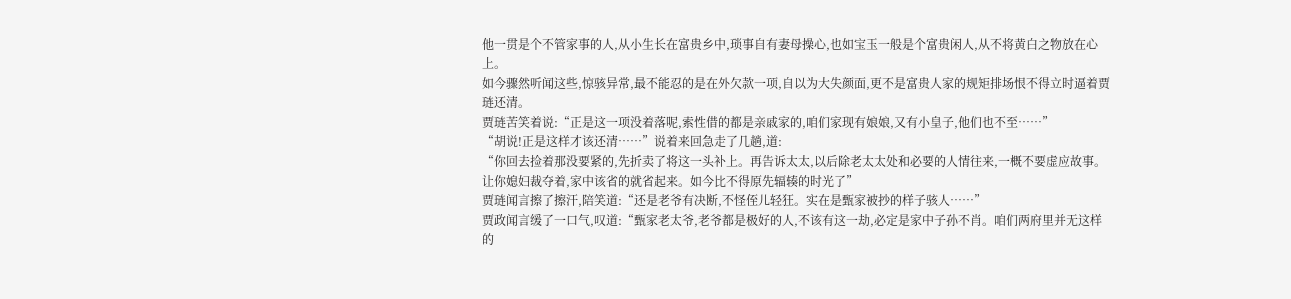他一贯是个不管家事的人,从小生长在富贵乡中,琐事自有妻母操心,也如宝玉一般是个富贵闲人,从不将黄白之物放在心上。
如今骤然听闻这些,惊骇异常,最不能忍的是在外欠款一项,自以为大失颜面,更不是富贵人家的规矩排场恨不得立时逼着贾琏还清。
贾琏苦笑着说:“正是这一项没着落呢,索性借的都是亲戚家的,咱们家现有娘娘,又有小皇子,他们也不至……”
“胡说!正是这样才该还清……”说着来回急走了几趟,道:
“你回去捡着那没要紧的,先折卖了将这一头补上。再告诉太太,以后除老太太处和必要的人情往来,一概不要虚应故事。
让你媳妇裁夺着,家中该省的就省起来。如今比不得原先辐辏的时光了”
贾琏闻言擦了擦汗,陪笑道:“还是老爷有决断,不怪侄儿轻狂。实在是甄家被抄的样子骇人……”
贾政闻言缓了一口气,叹道:“甄家老太爷,老爷都是极好的人,不该有这一劫,必定是家中子孙不肖。咱们两府里并无这样的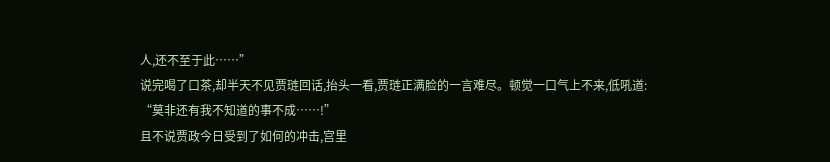人,还不至于此……”
说完喝了口茶,却半天不见贾琏回话,抬头一看,贾琏正满脸的一言难尽。顿觉一口气上不来,低吼道:
“莫非还有我不知道的事不成……!”
且不说贾政今日受到了如何的冲击,宫里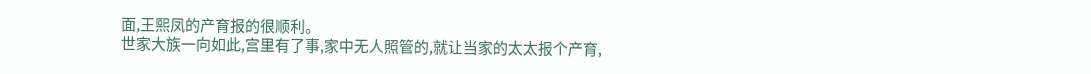面,王熙凤的产育报的很顺利。
世家大族一向如此,宫里有了事,家中无人照管的,就让当家的太太报个产育,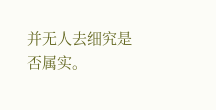并无人去细究是否属实。